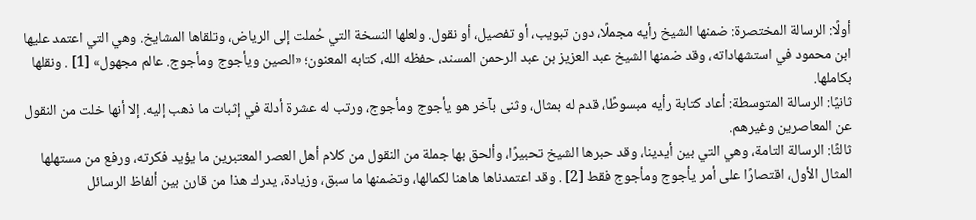أولًا: الرسالة المختصرة: ضمنها الشيخ رأيه مجملًا، دون تبويب، أو تفصيل، أو نقول. ولعلها النسخة التي حُملت إلى الرياض، وتلقاها المشايخ. وهي التي اعتمد عليها ابن محمود في استشهاداته، وقد ضمنها الشيخ عبد العزيز بن عبد الرحمن المسند، حفظه الله، كتابه المعنون؛ «الصين ويأجوج ومأجوج. عالم مجهول» [1] . ونقلها بكاملها.
ثانيًا: الرسالة المتوسطة: أعاد كتابة رأيه مبسوطًا، قدم له بمثال، وثنى بآخر هو يأجوج ومأجوج، ورتب له عشرة أدلة في إثبات ما ذهب إليه. إلا أنها خلت من النقول عن المعاصرين وغيرهم.
ثالثًا: الرسالة التامة، وهي التي بين أيدينا، وقد حبرها الشيخ تحبيرًا، وألحق بها جملة من النقول من كلام أهل العصر المعتبرين ما يؤيد فكرته، ورفع من مستهلها المثال الأول، اقتصارًا على أمر يأجوج ومأجوج فقط [2] . وقد اعتمدناها هاهنا لكمالها، وتضمنها ما سبق، وزيادة، يدرك هذا من قارن بين ألفاظ الرسائل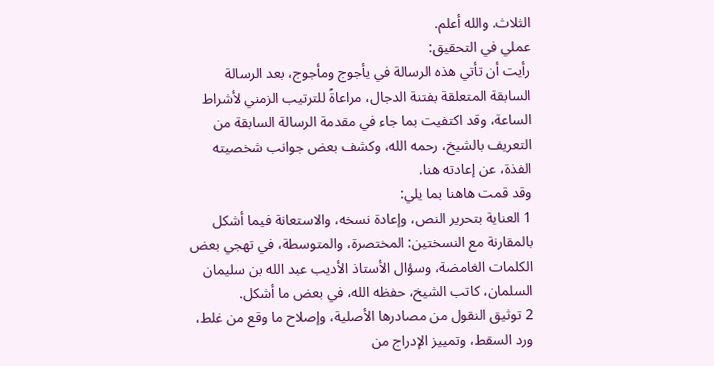الثلاث. والله أعلم.
عملي في التحقيق:
رأيت أن تأتي هذه الرسالة في يأجوج ومأجوج، بعد الرسالة السابقة المتعلقة بفتنة الدجال، مراعاةً للترتيب الزمني لأشراط الساعة، وقد اكتفيت بما جاء في مقدمة الرسالة السابقة من التعريف بالشيخ، رحمه الله، وكشف بعض جوانب شخصيته الفذة، عن إعادته هنا.
وقد قمت هاهنا بما يلي:
1 العناية بتحرير النص، وإعادة نسخه، والاستعانة فيما أشكل بالمقارنة مع النسختين: المختصرة، والمتوسطة، في تهجي بعض الكلمات الغامضة، وسؤال الأستاذ الأديب عبد الله بن سليمان السلمان، كاتب الشيخ، حفظه الله، في بعض ما أشكل.
2 توثيق النقول من مصادرها الأصلية، وإصلاح ما وقع من غلط، ورد السقط، وتمييز الإدراج من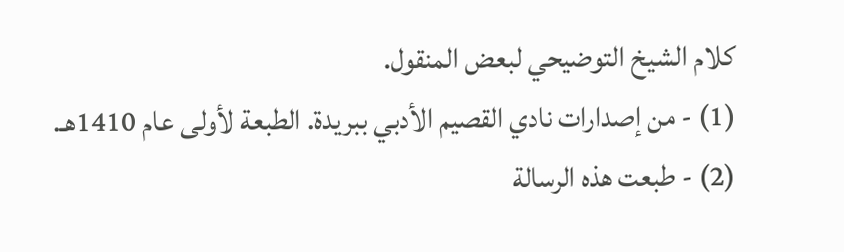كلام الشيخ التوضيحي لبعض المنقول.
(1) - من إصدارات نادي القصيم الأدبي ببريدة. الطبعة لأولى عام 1410هـ.
(2) - طبعت هذه الرسالة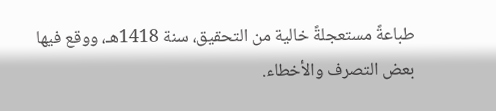طباعةً مستعجلةً خالية من التحقيق، سنة 1418هـ، ووقع فيها بعض التصرف والأخطاء.